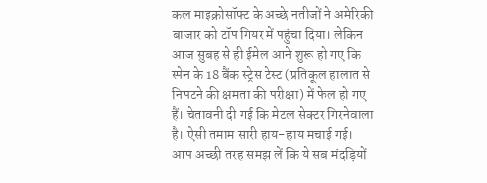कल माइक्रोसॉफ्ट के अच्छे नतीजों ने अमेरिकी बाजार को टॉप गियर में पहुंचा दिया। लेकिन आज सुबह से ही ईमेल आने शुरू हो गए कि स्पेन के 18 बैंक स्ट्रेस टेस्ट (प्रतिकूल हालात से निपटने की क्षमता की परीक्षा) में फेल हो गए हैं। चेतावनी दी गई कि मेटल सेक्टर गिरनेवाला है। ऐसी तमाम सारी हाय-हाय मचाई गई। आप अच्छी तरह समझ लें कि ये सब मंदड़ियों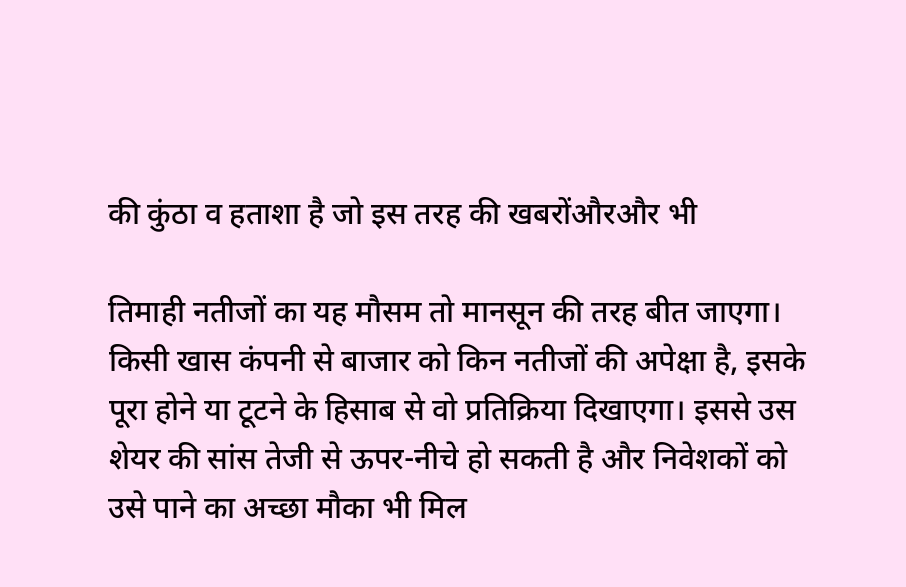की कुंठा व हताशा है जो इस तरह की खबरोंऔरऔर भी

तिमाही नतीजों का यह मौसम तो मानसून की तरह बीत जाएगा। किसी खास कंपनी से बाजार को किन नतीजों की अपेक्षा है, इसके पूरा होने या टूटने के हिसाब से वो प्रतिक्रिया दिखाएगा। इससे उस शेयर की सांस तेजी से ऊपर-नीचे हो सकती है और निवेशकों को उसे पाने का अच्छा मौका भी मिल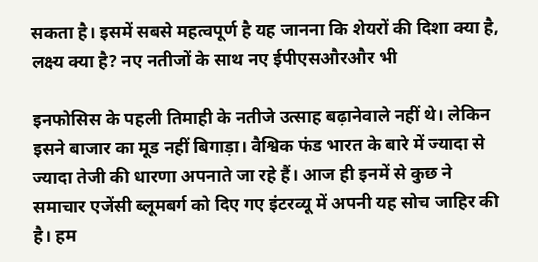सकता है। इसमें सबसे महत्वपूर्ण है यह जानना कि शेयरों की दिशा क्या है, लक्ष्य क्या है? नए नतीजों के साथ नए ईपीएसऔरऔर भी

इनफोसिस के पहली तिमाही के नतीजे उत्साह बढ़ानेवाले नहीं थे। लेकिन इसने बाजार का मूड नहीं बिगाड़ा। वैश्विक फंड भारत के बारे में ज्यादा से ज्यादा तेजी की धारणा अपनाते जा रहे हैं। आज ही इनमें से कुछ ने समाचार एजेंसी ब्लूमबर्ग को दिए गए इंटरव्यू में अपनी यह सोच जाहिर की है। हम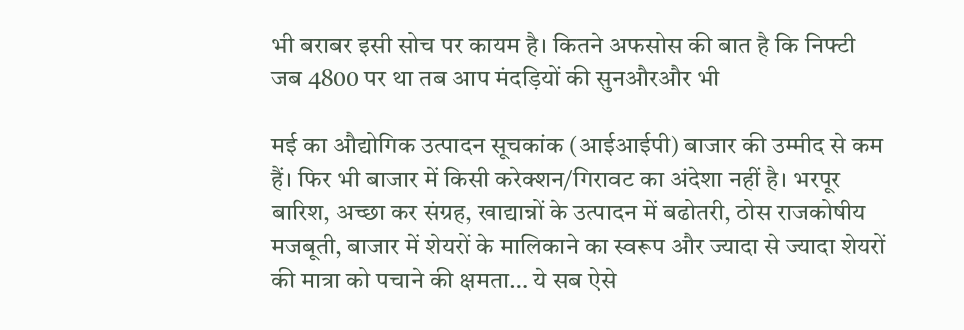भी बराबर इसी सोच पर कायम है। कितने अफसोस की बात है कि निफ्टी जब 4800 पर था तब आप मंदड़ियों की सुनऔरऔर भी

मई का औद्योगिक उत्पादन सूचकांक (आईआईपी) बाजार की उम्मीद से कम हैं। फिर भी बाजार में किसी करेक्शन/गिरावट का अंदेशा नहीं है। भरपूर बारिश, अच्छा कर संग्रह, खाद्यान्नों के उत्पादन में बढोतरी, ठोस राजकोषीय मजबूती, बाजार में शेयरों के मालिकाने का स्वरूप और ज्यादा से ज्यादा शेयरों की मात्रा को पचाने की क्षमता… ये सब ऐसे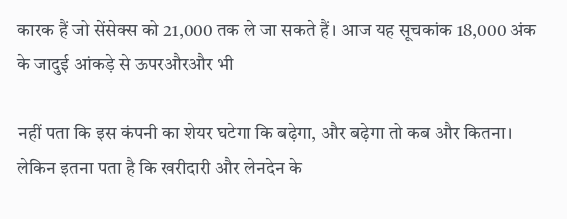कारक हैं जो सेंसेक्स को 21,000 तक ले जा सकते हैं। आज यह सूचकांक 18,000 अंक के जादुई आंकड़े से ऊपरऔरऔर भी

नहीं पता कि इस कंपनी का शेयर घटेगा कि बढ़ेगा, और बढ़ेगा तो कब और कितना। लेकिन इतना पता है कि खरीदारी और लेनदेन के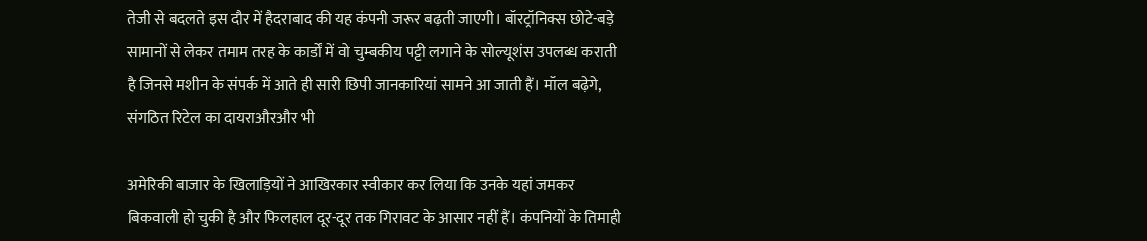तेजी से बदलते इस दौर में हैदराबाद की यह कंपनी जरूर बढ़ती जाएगी। बॉरट्रॉनिक्स छोटे-बड़े सामानों से लेकर तमाम तरह के कार्डों में वो चुम्बकीय पट्टी लगाने के सोल्यूशंस उपलब्ध कराती है जिनसे मशीन के संपर्क में आते ही सारी छिपी जानकारियां सामने आ जाती हैं। मॉल बढ़ेगे, संगठित रिटेल का दायराऔरऔर भी

अमेरिकी बाजार के खिलाड़ियों ने आखिरकार स्वीकार कर लिया कि उनके यहां जमकर बिकवाली हो चुकी है और फिलहाल दूर-दूर तक गिरावट के आसार नहीं हैं। कंपनियों के तिमाही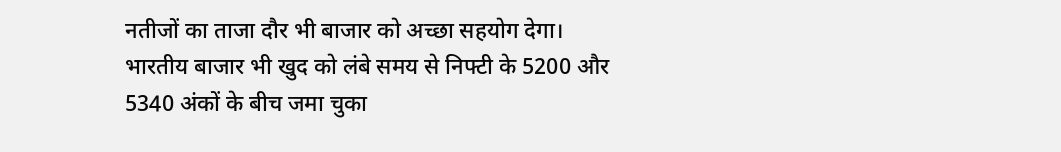नतीजों का ताजा दौर भी बाजार को अच्छा सहयोग देगा। भारतीय बाजार भी खुद को लंबे समय से निफ्टी के 5200 और 5340 अंकों के बीच जमा चुका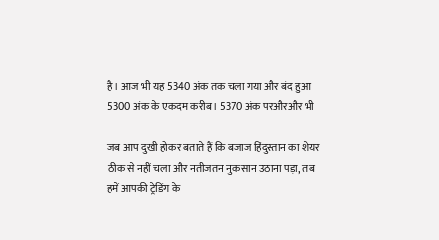है। आज भी यह 5340 अंक तक चला गया और बंद हुआ 5300 अंक के एकदम करीब। 5370 अंक परऔरऔर भी

जब आप दुखी होकर बताते हैं कि बजाज हिंदुस्तान का शेयर ठीक से नहीं चला और नतीजतन नुकसान उठाना पड़ा, तब हमें आपकी ट्रेडिंग के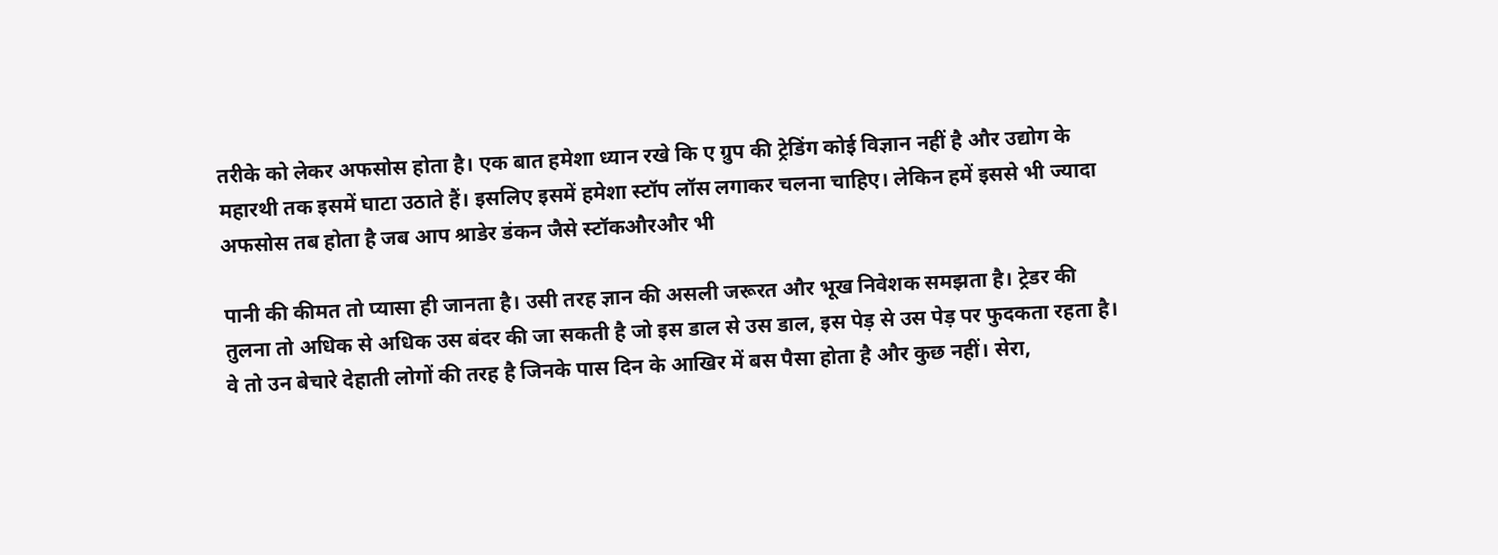तरीके को लेकर अफसोस होता है। एक बात हमेशा ध्यान रखे कि ए ग्रुप की ट्रेडिंग कोई विज्ञान नहीं है और उद्योग के महारथी तक इसमें घाटा उठाते हैं। इसलिए इसमें हमेशा स्टॉप लॉस लगाकर चलना चाहिए। लेकिन हमें इससे भी ज्यादा अफसोस तब होता है जब आप श्राडेर डंकन जैसे स्टॉकऔरऔर भी

पानी की कीमत तो प्यासा ही जानता है। उसी तरह ज्ञान की असली जरूरत और भूख निवेशक समझता है। ट्रेडर की तुलना तो अधिक से अधिक उस बंदर की जा सकती है जो इस डाल से उस डाल, इस पेड़ से उस पेड़ पर फुदकता रहता है। वे तो उन बेचारे देहाती लोगों की तरह है जिनके पास दिन के आखिर में बस पैसा होता है और कुछ नहीं। सेरा,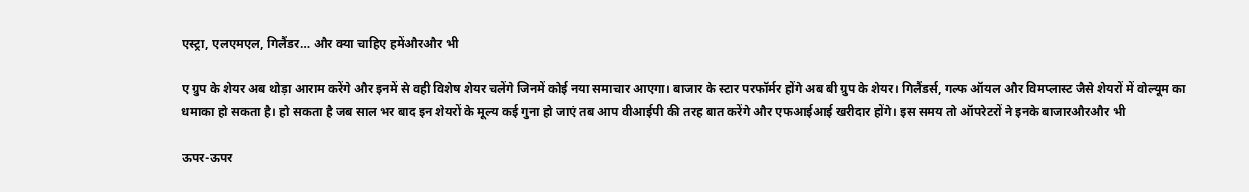एस्ट्रा, एलएमएल, गिलैंडर… और क्या चाहिए हमेंऔरऔर भी

ए ग्रुप के शेयर अब थोड़ा आराम करेंगे और इनमें से वही विशेष शेयर चलेंगे जिनमें कोई नया समाचार आएगा। बाजार के स्टार परफॉर्मर होंगे अब बी ग्रुप के शेयर। गिलैंडर्स, गल्फ ऑयल और विमप्लास्ट जैसे शेयरों में वोल्यूम का धमाका हो सकता है। हो सकता है जब साल भर बाद इन शेयरों के मूल्य कई गुना हो जाएं तब आप वीआईपी की तरह बात करेंगे और एफआईआई खरीदार होंगे। इस समय तो ऑपरेटरों ने इनके बाजारऔरऔर भी

ऊपर-ऊपर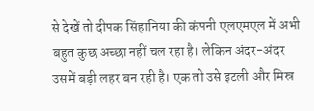से देखें तो दीपक सिंहानिया की कंपनी एलएमएल में अभी बहुत कुछ अच्छा नहीं चल रहा है। लेकिन अंदर-अंदर उसमें बड़ी लहर बन रही है। एक तो उसे इटली और मिस्र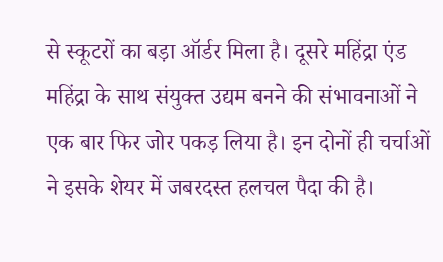से स्कूटरों का बड़ा ऑर्डर मिला है। दूसरे महिंद्रा एंड महिंद्रा के साथ संयुक्त उद्यम बनने की संभावनाओं ने एक बार फिर जोर पकड़ लिया है। इन दोनों ही चर्चाओं ने इसके शेयर में जबरदस्त हलचल पैदा की है।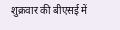शुक्रवार की बीएसई में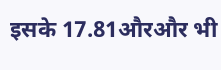इसके 17.81औरऔर भी